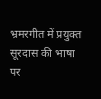भ्रमरगीत में प्रयुक्त सूरदास की भाषा पर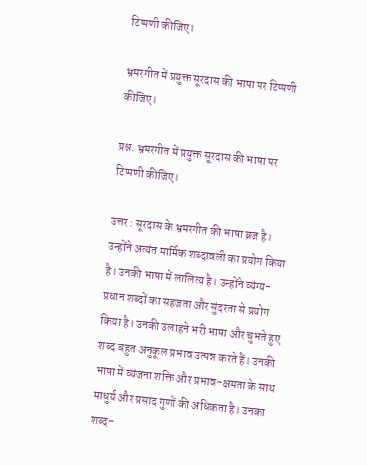टिप्पणी कीजिए।

भ्रमरगीत में प्रयुक्त सूरदास की भाषा पर टिप्पणी कीजिए।

प्रश्न. भ्रमरगीत में प्रयुक्त सूरदास की भाषा पर टिप्पणी कीजिए।

उत्तर : सूरदास के भ्रमरगीत की भाषा ब्रज है। उन्होंने अत्यंत मार्मिक शब्दावली का प्रयोग किया है। उनकी भाषा में लालित्य है। उन्होंने व्यंग्य-प्रधान शब्दों का सहजता और सुंदरता से प्रयोग किया है। उनकी उलाहने भरी भाषा और चुभते हुए शब्द बहुत अनुकूल प्रभाव उत्पन्न करते हैं। उनकी भाषा में व्यंजना शक्ति और प्रभाव-क्षमता के साथ माधुर्य और प्रसाद गुणों की अधिकता है। उनका शब्द-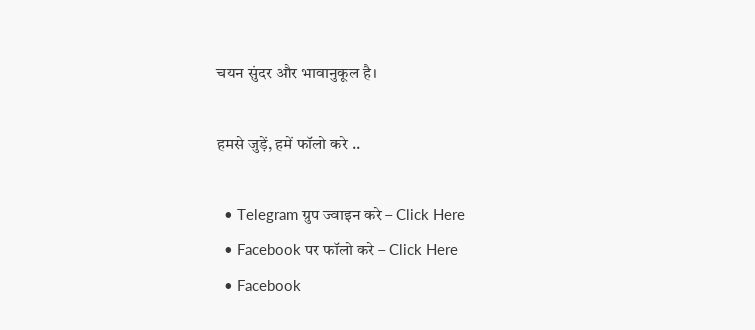चयन सुंदर और भावानुकूल है।

हमसे जुड़ें, हमें फॉलो करे ..

  • Telegram ग्रुप ज्वाइन करे – Click Here
  • Facebook पर फॉलो करे – Click Here
  • Facebook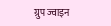ग्रुप ज्वाइन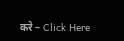करे – Click Here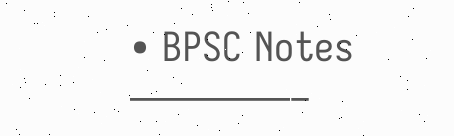• BPSC Notes ————–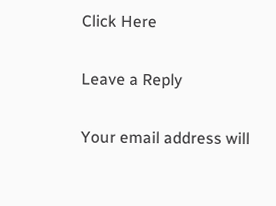Click Here

Leave a Reply

Your email address will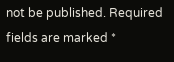not be published. Required fields are marked *